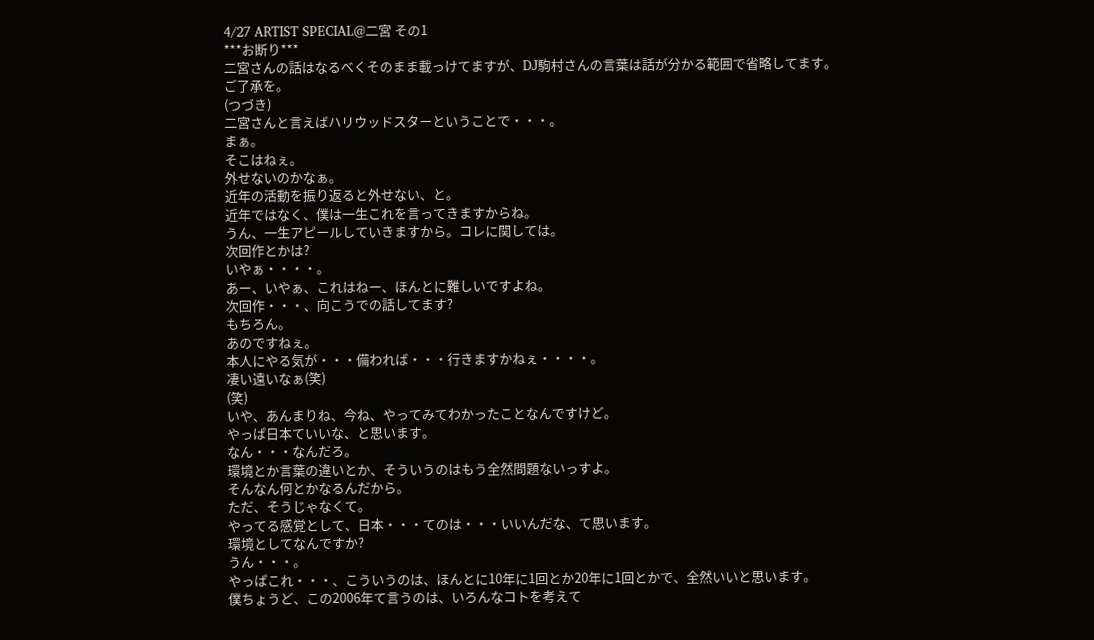4/27 ARTIST SPECIAL@二宮 その1
***お断り***
二宮さんの話はなるべくそのまま載っけてますが、DJ駒村さんの言葉は話が分かる範囲で省略してます。
ご了承を。
(つづき)
二宮さんと言えばハリウッドスターということで・・・。
まぁ。
そこはねぇ。
外せないのかなぁ。
近年の活動を振り返ると外せない、と。
近年ではなく、僕は一生これを言ってきますからね。
うん、一生アピールしていきますから。コレに関しては。
次回作とかは?
いやぁ・・・・。
あー、いやぁ、これはねー、ほんとに難しいですよね。
次回作・・・、向こうでの話してます?
もちろん。
あのですねぇ。
本人にやる気が・・・備われば・・・行きますかねぇ・・・・。
凄い遠いなぁ(笑)
(笑)
いや、あんまりね、今ね、やってみてわかったことなんですけど。
やっぱ日本ていいな、と思います。
なん・・・なんだろ。
環境とか言葉の違いとか、そういうのはもう全然問題ないっすよ。
そんなん何とかなるんだから。
ただ、そうじゃなくて。
やってる感覚として、日本・・・てのは・・・いいんだな、て思います。
環境としてなんですか?
うん・・・。
やっぱこれ・・・、こういうのは、ほんとに10年に1回とか20年に1回とかで、全然いいと思います。
僕ちょうど、この2006年て言うのは、いろんなコトを考えて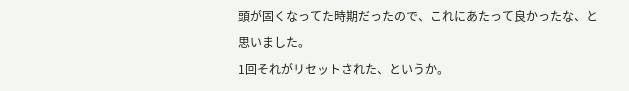頭が固くなってた時期だったので、これにあたって良かったな、と思いました。
1回それがリセットされた、というか。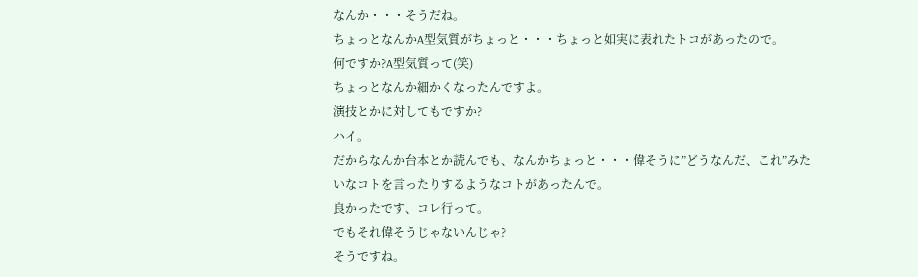なんか・・・そうだね。
ちょっとなんかA型気質がちょっと・・・ちょっと如実に表れたトコがあったので。
何ですか?A型気質って(笑)
ちょっとなんか細かくなったんですよ。
演技とかに対してもですか?
ハイ。
だからなんか台本とか読んでも、なんかちょっと・・・偉そうに”どうなんだ、これ”みたいなコトを言ったりするようなコトがあったんで。
良かったです、コレ行って。
でもそれ偉そうじゃないんじゃ?
そうですね。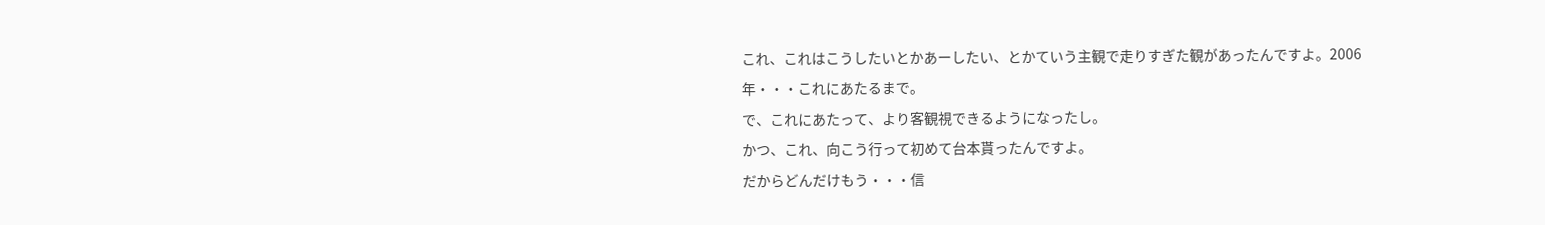これ、これはこうしたいとかあーしたい、とかていう主観で走りすぎた観があったんですよ。2006年・・・これにあたるまで。
で、これにあたって、より客観視できるようになったし。
かつ、これ、向こう行って初めて台本貰ったんですよ。
だからどんだけもう・・・信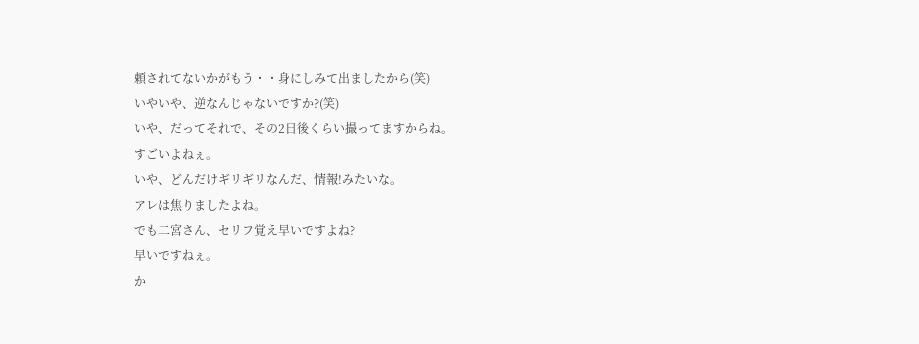頼されてないかがもう・・身にしみて出ましたから(笑)
いやいや、逆なんじゃないですか?(笑)
いや、だってそれで、その2日後くらい撮ってますからね。
すごいよねぇ。
いや、どんだけギリギリなんだ、情報!みたいな。
アレは焦りましたよね。
でも二宮さん、セリフ覚え早いですよね?
早いですねぇ。
か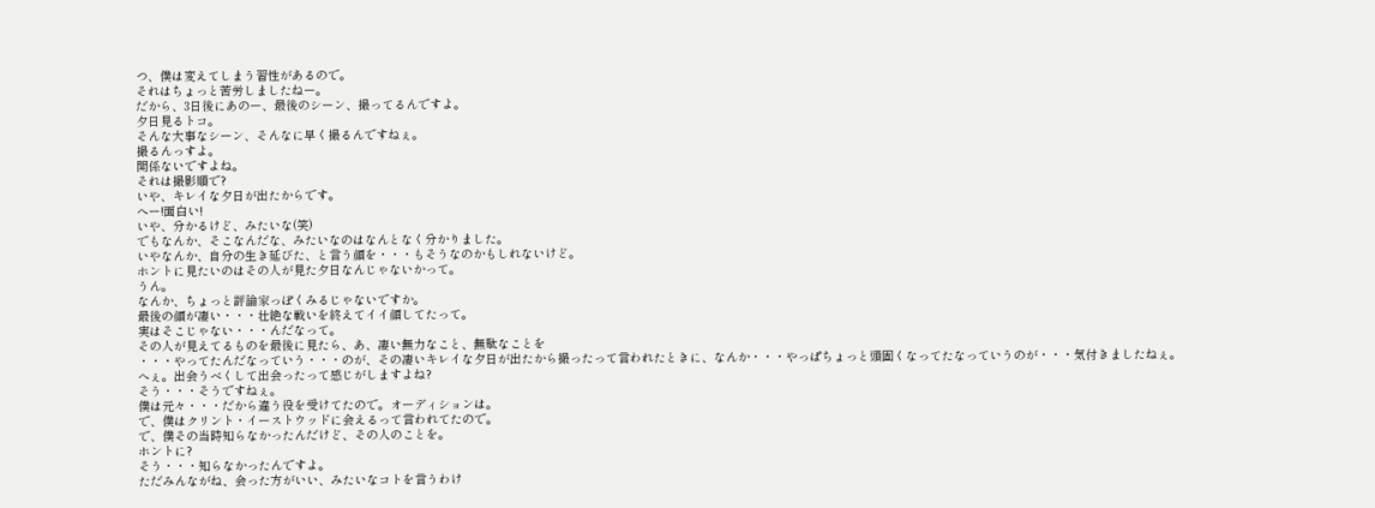つ、僕は変えてしまう習性があるので。
それはちょっと苦労しましたねー。
だから、3日後にあのー、最後のシーン、撮ってるんですよ。
夕日見るトコ。
そんな大事なシーン、そんなに早く撮るんですねぇ。
撮るんっすよ。
関係ないですよね。
それは撮影順で?
いや、キレイな夕日が出たからです。
へー!面白い!
いや、分かるけど、みたいな(笑)
でもなんか、そこなんだな、みたいなのはなんとなく分かりました。
いやなんか、自分の生き延びた、と言う顔を・・・もそうなのかもしれないけど。
ホントに見たいのはその人が見た夕日なんじゃないかって。
うん。
なんか、ちょっと評論家っぽくみるじゃないですか。
最後の顔が凄い・・・壮絶な戦いを終えてイイ顔してたって。
実はそこじゃない・・・んだなって。
その人が見えてるものを最後に見たら、あ、凄い無力なこと、無駄なことを
・・・やってたんだなっていう・・・のが、その凄いキレイな夕日が出たから撮ったって言われたときに、なんか・・・やっぱちょっと頭固くなってたなっていうのが・・・気付きましたねぇ。
へぇ。出会うべくして出会ったって感じがしますよね?
そう・・・そうですねぇ。
僕は元々・・・だから違う役を受けてたので。オーディションは。
で、僕はクリント・イーストウッドに会えるって言われてたので。
で、僕その当時知らなかったんだけど、その人のことを。
ホントに?
そう・・・知らなかったんですよ。
ただみんながね、会った方がいい、みたいなコトを言うわけ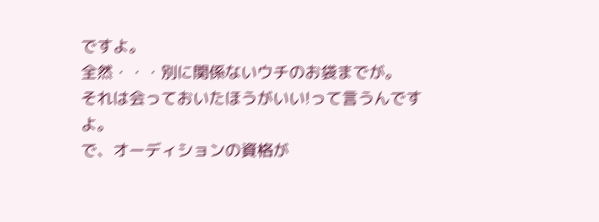ですよ。
全然・・・別に関係ないウチのお袋までが。
それは会っておいたほうがいい!って言うんですよ。
で、オーディションの資格が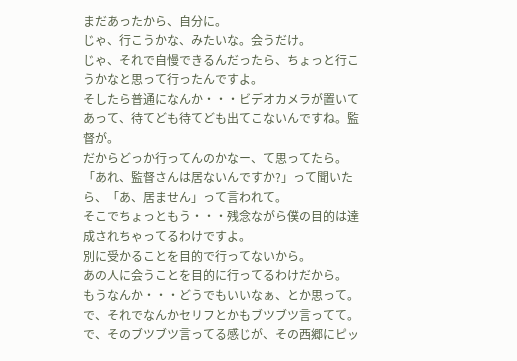まだあったから、自分に。
じゃ、行こうかな、みたいな。会うだけ。
じゃ、それで自慢できるんだったら、ちょっと行こうかなと思って行ったんですよ。
そしたら普通になんか・・・ビデオカメラが置いてあって、待てども待てども出てこないんですね。監督が。
だからどっか行ってんのかなー、て思ってたら。
「あれ、監督さんは居ないんですか?」って聞いたら、「あ、居ません」って言われて。
そこでちょっともう・・・残念ながら僕の目的は達成されちゃってるわけですよ。
別に受かることを目的で行ってないから。
あの人に会うことを目的に行ってるわけだから。
もうなんか・・・どうでもいいなぁ、とか思って。
で、それでなんかセリフとかもブツブツ言ってて。
で、そのブツブツ言ってる感じが、その西郷にピッ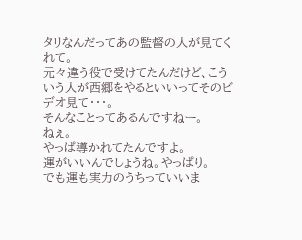タリなんだってあの監督の人が見てくれて。
元々違う役で受けてたんだけど、こういう人が西郷をやるといいってそのビデオ見て・・・。
そんなことってあるんですねー。
ねぇ。
やっぱ導かれてたんですよ。
運がいいんでしょうね。やっぱり。
でも運も実力のうちっていいま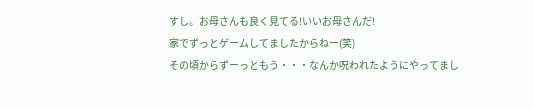すし。お母さんも良く見てる!いいお母さんだ!
家でずっとゲームしてましたからねー(笑)
その頃からずーっともう・・・なんか呪われたようにやってまし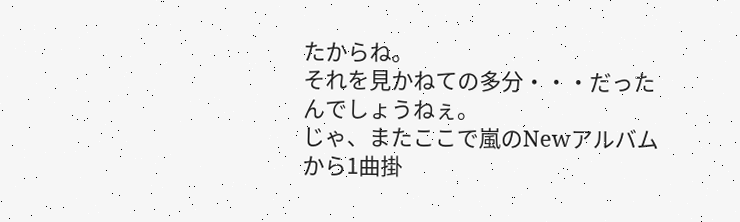たからね。
それを見かねての多分・・・だったんでしょうねぇ。
じゃ、またここで嵐のNewアルバムから1曲掛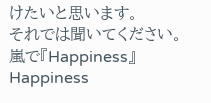けたいと思います。
それでは聞いてください。
嵐で『Happiness』
Happiness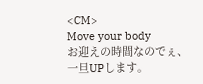<CM>
Move your body
お迎えの時間なのでぇ、一旦UPします。